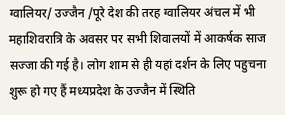ग्वालियर/ उज्जैन /पूरे देश की तरह ग्वालियर अंचल में भी महाशिवरात्रि के अवसर पर सभी शिवालयों में आकर्षक साज सज्जा की गई है। लोग शाम से ही यहां दर्शन के लिए पहुचना शुरू हो गए हैं मध्यप्रदेश के उज्जैन में स्थिति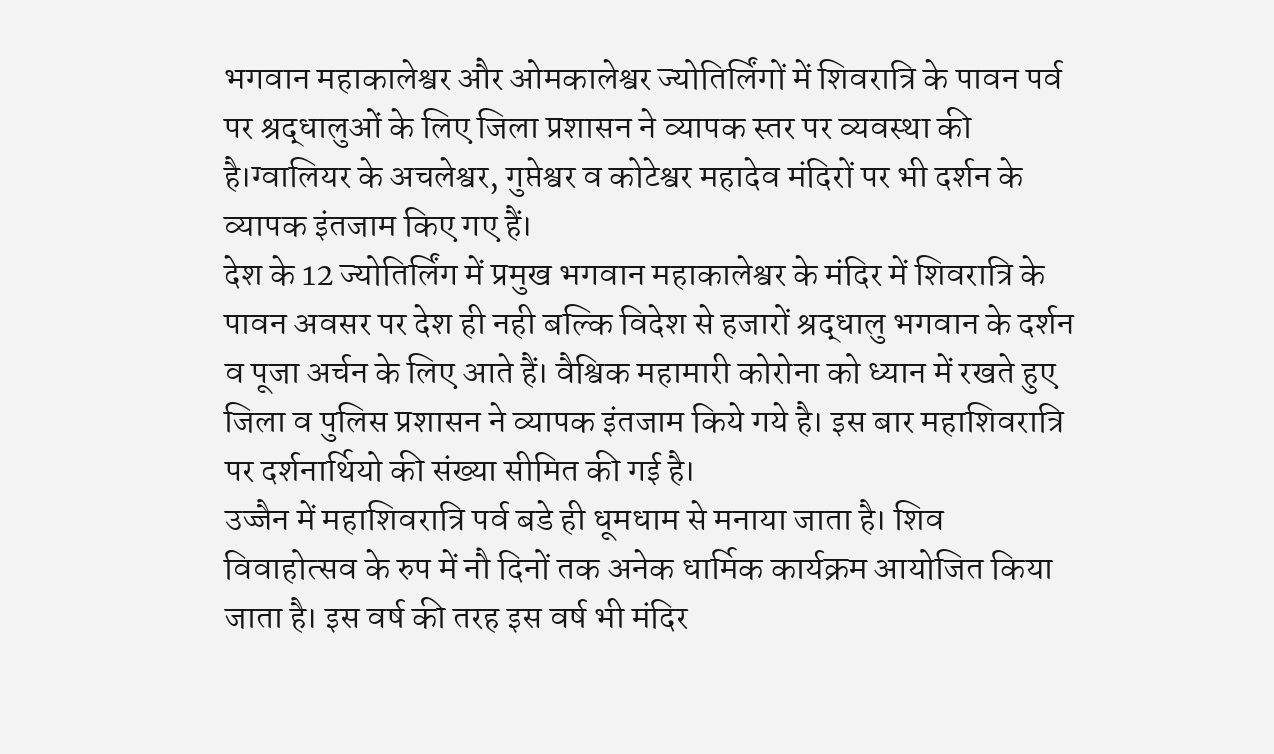भगवान महाकालेश्वर और ओमकालेश्वर ज्योतिर्लिंगों में शिवरात्रि के पावन पर्व पर श्रद्धालुओं के लिए जिला प्रशासन ने व्यापक स्तर पर व्यवस्था की है।ग्वालियर के अचलेश्वर, गुप्तेश्वर व कोटेश्वर महादेव मंदिरों पर भी दर्शन के व्यापक इंतजाम किए गए हैं।
देश के 12 ज्योतिर्लिंग में प्रमुख भगवान महाकालेश्वर के मंदिर में शिवरात्रि के पावन अवसर पर देश ही नही बल्कि विदेश से हजारों श्रद्धालु भगवान के दर्शन व पूजा अर्चन के लिए आते हैं। वैश्विक महामारी कोरोना को ध्यान में रखते हुए जिला व पुलिस प्रशासन ने व्यापक इंतजाम किये गये है। इस बार महाशिवरात्रि पर दर्शनार्थियो की संख्या सीमित की गई है।
उज्जैन में महाशिवरात्रि पर्व बडे ही धूमधाम से मनाया जाता है। शिव विवाहोत्सव के रुप में नौ दिनों तक अनेक धार्मिक कार्यक्रम आयोजित किया जाता है। इस वर्ष की तरह इस वर्ष भी मंदिर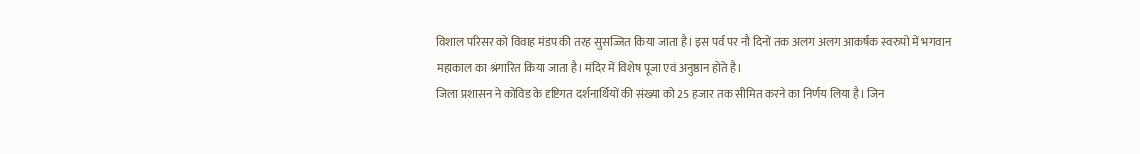विशाल परिसर को विवाह मंडप की तरह सुसज्जित किया जाता है। इस पर्व पर नौ दिनों तक अलग अलग आकर्षक स्वरुपो में भगवान महाकाल का श्रंगारित किया जाता है। मंदिर में विशेष पूजा एवं अनुष्ठान होते है।
जिला प्रशासन ने कोविड के दृष्टिगत दर्शनार्थियों की संख्या को 25 हजार तक सीमित करने का निर्णय लिया है। जिन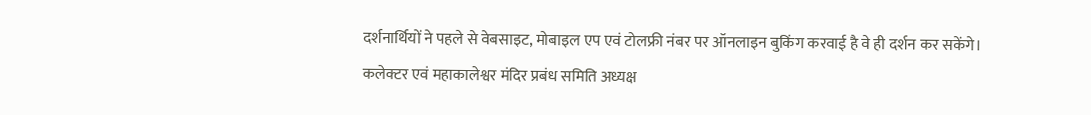दर्शनार्थियों ने पहले से वेबसाइट, मोबाइल एप एवं टोलफ्री नंबर पर ऑनलाइन बुकिंग करवाई है वे ही दर्शन कर सकेंगे।
कलेक्टर एवं महाकालेश्वर मंदिर प्रबंध समिति अध्यक्ष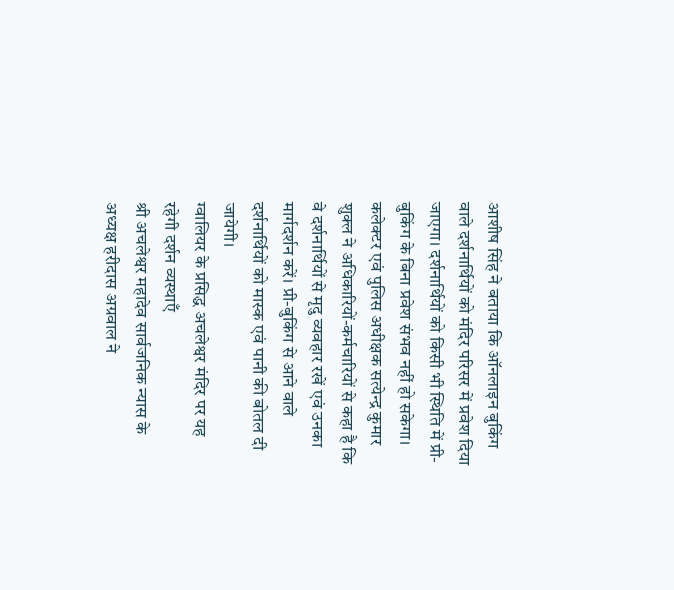आशीष सिंह ने बताया कि ऑनलाइन बुकिंग वाले दर्शनार्थियों को मंदिर परिसर में प्रवेश दिया जाएगा। दर्शनार्थियों को किसी भी स्थिति में प्री-बुकिंग के बिना प्रवेश संभव नहीं हो सकेगा।
कलेक्टर एवं पुलिस अधीक्षक सत्येन्द्र कुमार शुक्ल ने अधिकारियों-कर्मचारियों से कहा है कि वे दर्शनार्थियों से मृदु व्यवहार रखें एवं उनका मार्गदर्शन करें। प्री-बुकिंग से आने वाले दर्शनार्थियों को मास्क एवं पानी की बोतल दी जायेगी।
ग्वालियर के प्रसिद्ध अचलेश्वर मंदिर पर यह रहेगी दर्शन व्यस्थाएँ
श्री अचलेश्वर महादेव सार्वजनिक न्यास के अध्यक्ष हरीदास अग्रवाल ने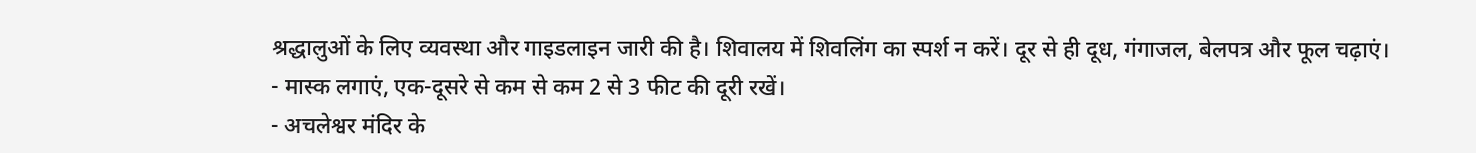श्रद्धालुओं के लिए व्यवस्था और गाइडलाइन जारी की है। शिवालय में शिवलिंग का स्पर्श न करें। दूर से ही दूध, गंगाजल, बेलपत्र और फूल चढ़ाएं।
- मास्क लगाएं, एक-दूसरे से कम से कम 2 से 3 फीट की दूरी रखें।
- अचलेश्वर मंदिर के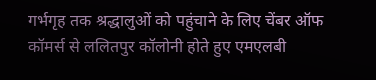गर्भगृह तक श्रद्धालुओं को पहुंचाने के लिए चेंबर ऑफ कॉमर्स से ललितपुर कॉलोनी होते हुए एमएलबी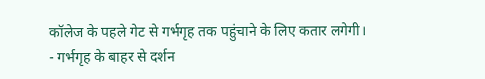कॉलेज के पहले गेट से गर्भगृह तक पहुंचाने के लिए कतार लगेगी।
- गर्भगृह के बाहर से दर्शन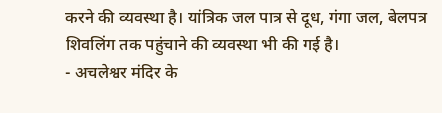करने की व्यवस्था है। यांत्रिक जल पात्र से दूध, गंगा जल, बेलपत्र शिवलिंग तक पहुंचाने की व्यवस्था भी की गई है।
- अचलेश्वर मंदिर के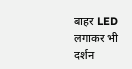बाहर LED लगाकर भी दर्शन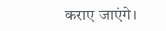कराए जाएंगे।